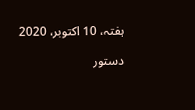ہفتہ، 10 اکتوبر، 2020

دستور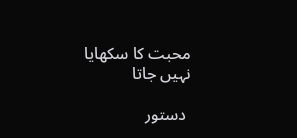محبت کا سکھایا نہیں جاتا

 دستور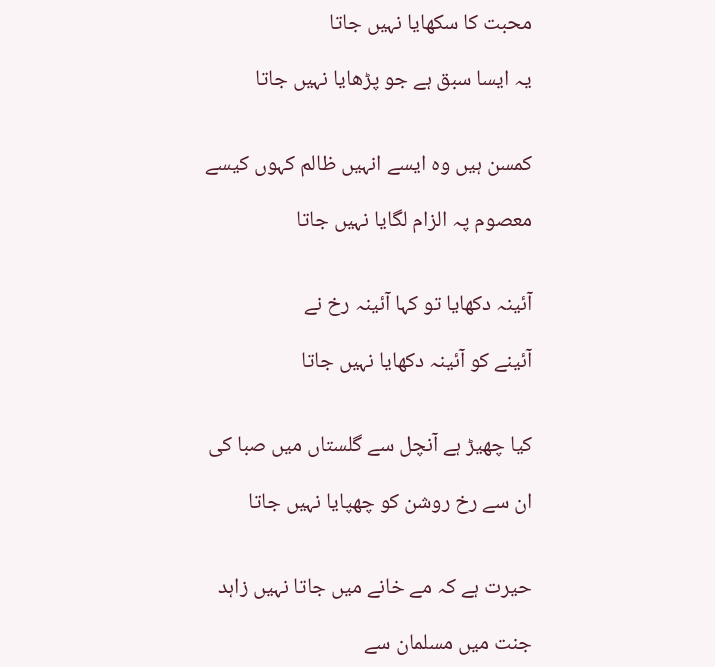محبت کا سکھایا نہیں جاتا

یہ ایسا سبق ہے جو پڑھایا نہیں جاتا


کمسن ہیں وہ ایسے انہیں ظالم کہوں کیسے

معصوم پہ الزام لگایا نہیں جاتا


آئینہ دکھایا تو کہا آئینہ رخ نے

آئینے کو آئینہ دکھایا نہیں جاتا


کیا چھیڑ ہے آنچل سے گلستاں میں صبا کی

ان سے رخ روشن کو چھپایا نہیں جاتا


حیرت ہے کہ مے خانے میں جاتا نہیں زاہد

جنت میں مسلمان سے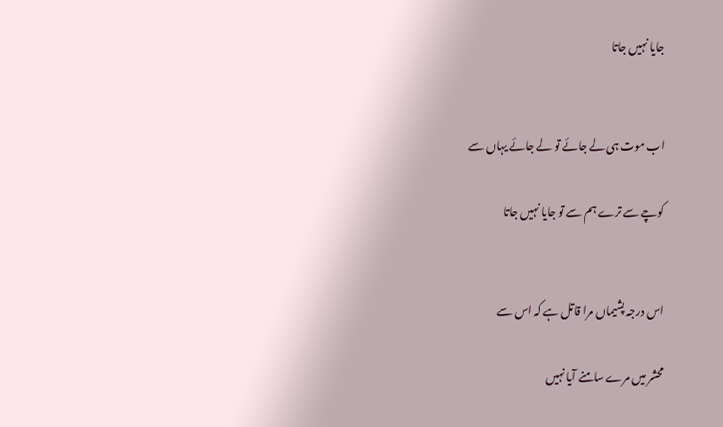جایا نہیں جاتا


اب موت ہی لے جائے تو لے جائے یہاں سے

کوچے سے ترے ہم سے تو جایا نہیں جاتا


اس درجہ پشیماں مرا قاتل ہے کہ اس سے

محشر میں مرے سامنے آیا نہیں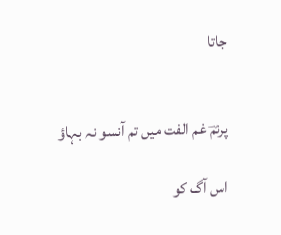جاتا


پرنمؔ غم الفت میں تم آنسو نہ بہاؤ

اس آگ کو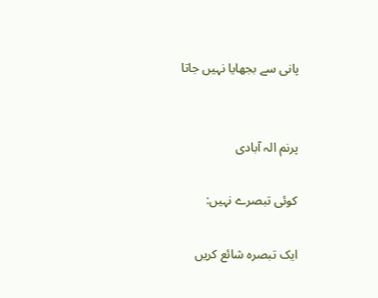پانی سے بجھایا نہیں جاتا


پرنم الہ آبادی

کوئی تبصرے نہیں:

ایک تبصرہ شائع کریں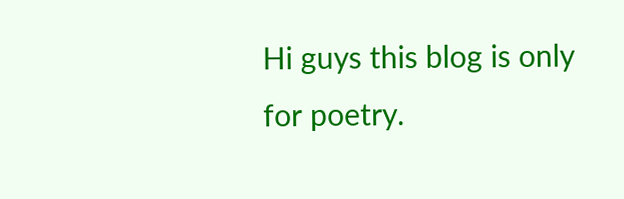Hi guys this blog is only for poetry.